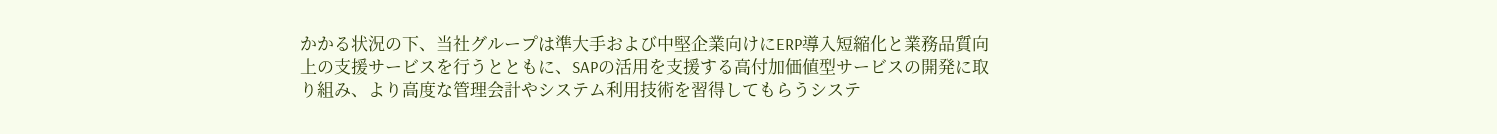かかる状況の下、当社グループは準大手および中堅企業向けにERP導入短縮化と業務品質向上の支援サービスを行うとともに、SAPの活用を支援する高付加価値型サービスの開発に取り組み、より高度な管理会計やシステム利用技術を習得してもらうシステ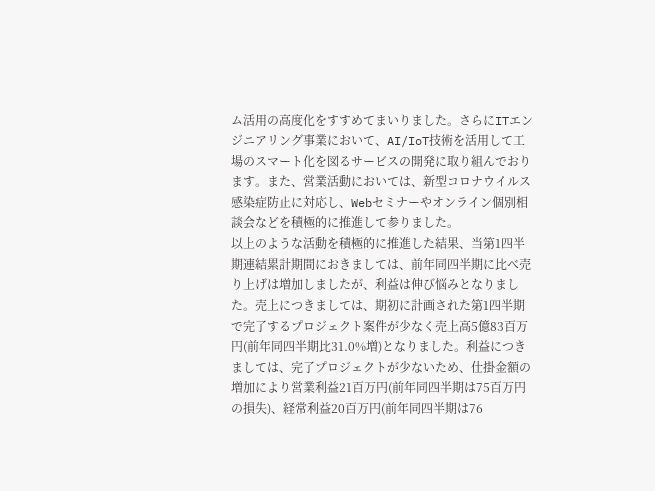ム活用の高度化をすすめてまいりました。さらにITエンジニアリング事業において、AI/IoT技術を活用して工場のスマート化を図るサービスの開発に取り組んでおります。また、営業活動においては、新型コロナウイルス感染症防止に対応し、Webセミナーやオンライン個別相談会などを積極的に推進して参りました。
以上のような活動を積極的に推進した結果、当第1四半期連結累計期間におきましては、前年同四半期に比べ売り上げは増加しましたが、利益は伸び悩みとなりました。売上につきましては、期初に計画された第1四半期で完了するプロジェクト案件が少なく売上高5億83百万円(前年同四半期比31.0%増)となりました。利益につきましては、完了プロジェクトが少ないため、仕掛金額の増加により営業利益21百万円(前年同四半期は75百万円の損失)、経常利益20百万円(前年同四半期は76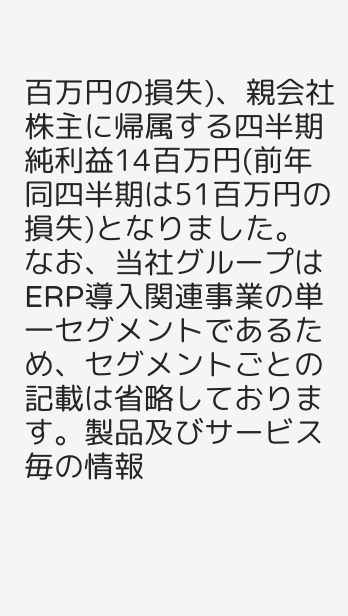百万円の損失)、親会社株主に帰属する四半期純利益14百万円(前年同四半期は51百万円の損失)となりました。
なお、当社グループはERP導入関連事業の単一セグメントであるため、セグメントごとの記載は省略しております。製品及びサービス毎の情報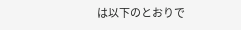は以下のとおりで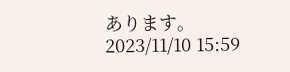あります。
2023/11/10 15:59